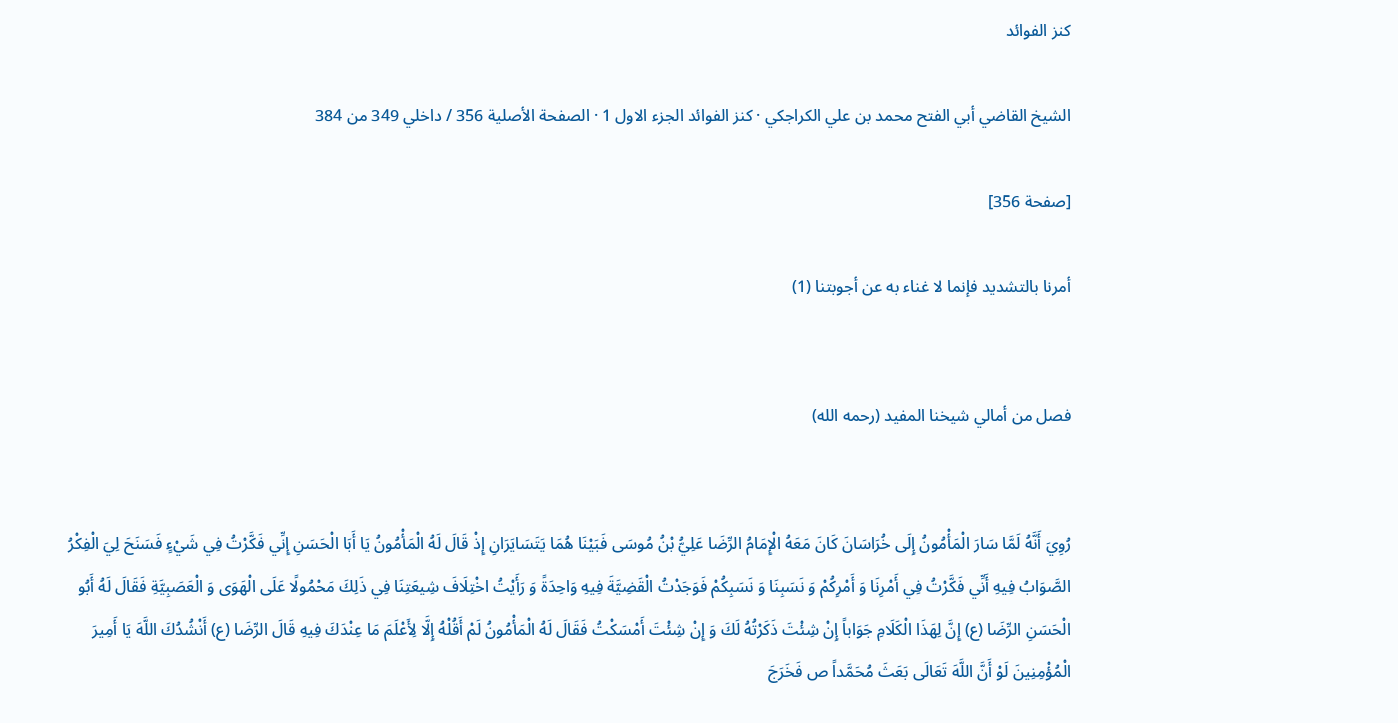كنز الفوائد

الشيخ القاضي أبي الفتح محمد بن علي الكراجكي · كنز الفوائد الجزء الاول 1 · الصفحة الأصلية 356 / داخلي 349 من 384

[صفحة 356]

أمرنا بالتشديد فإنما لا غناء به عن أجوبتنا (1)


فصل من أمالي شيخنا المفيد (رحمه الله)


رُوِيَ أَنَّهُ لَمَّا سَارَ الْمَأْمُونُ إِلَى خُرَاسَانَ كَانَ مَعَهُ الْإِمَامُ الرِّضَا عَلِيُّ بْنُ مُوسَى فَبَيْنَا هُمَا يَتَسَايَرَانِ إِذْ قَالَ لَهُ الْمَأْمُونُ يَا أَبَا الْحَسَنِ إِنِّي فَكَّرْتُ فِي شَيْءٍ فَسَنَحَ لِيَ الْفِكْرُ الصَّوَابُ فِيهِ أَنِّي فَكَّرْتُ فِي أَمْرِنَا وَ أَمْرِكُمْ وَ نَسَبِنَا وَ نَسَبِكُمْ فَوَجَدْتُ الْقَضِيَّةَ فِيهِ وَاحِدَةً وَ رَأَيْتُ اخْتِلَافَ شِيعَتِنَا فِي ذَلِكَ مَحْمُولًا عَلَى الْهَوَى وَ الْعَصَبِيَّةِ فَقَالَ لَهُ أَبُو الْحَسَنِ الرِّضَا (ع) إِنَّ لِهَذَا الْكَلَامِ جَوَاباً إِنْ شِئْتَ ذَكَرْتُهُ لَكَ وَ إِنْ شِئْتَ أَمْسَكْتُ فَقَالَ لَهُ الْمَأْمُونُ لَمْ أَقُلْهُ إِلَّا لِأَعْلَمَ مَا عِنْدَكَ فِيهِ قَالَ الرِّضَا (ع) أَنْشُدُكَ اللَّهَ يَا أَمِيرَ الْمُؤْمِنِينَ لَوْ أَنَّ اللَّهَ تَعَالَى بَعَثَ مُحَمَّداً ص فَخَرَجَ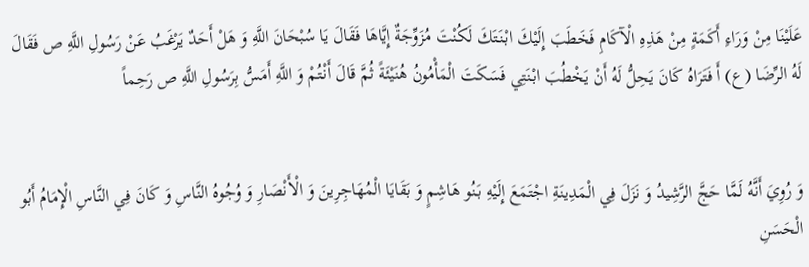عَلَيْنَا مِنْ وَرَاءِ أَكَمَةٍ مِنْ هَذِهِ الْآكَامِ فَخَطَبَ إِلَيْكَ ابْنَتَكَ لَكُنْتَ مُزَوِّجَةٌ إِيَّاهَا فَقَالَ يَا سُبْحَانَ اللَّهِ وَ هَلْ أَحَدٌ يَرْغَبُ عَنْ رَسُولِ اللَّهِ ص فَقَالَ لَهُ الرِّضَا (ع) أَ فَتَرَاهُ كَانَ يَحِلُّ لَهُ أَنْ يَخْطُبَ ابْنَتِي فَسَكَتَ الْمَأْمُونُ هُنَيْئَةً ثُمَّ قَالَ أَنْتُمْ وَ اللَّهِ أَمَسُّ بِرَسُولِ اللَّهِ ص رَحِماً


وَ رُوِيَ أَنَّهُ لَمَّا حَجَّ الرَّشِيدُ وَ نَزَلَ فِي الْمَدِينَةِ اجْتَمَعَ إِلَيْهِ بَنُو هَاشِمٍ وَ بَقَايَا الْمُهَاجِرِينَ وَ الْأَنْصَارِ وَ وُجُوهُ النَّاسِ وَ كَانَ فِي النَّاسِ الْإِمَامُ أَبُو الْحَسَنِ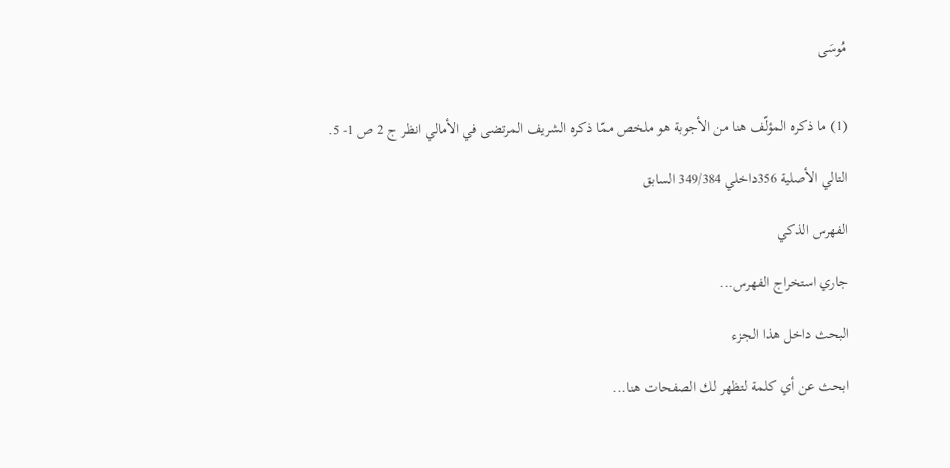مُوسَى


(1) ما ذكره المؤلّف هنا من الأجوبة هو ملخص ممّا ذكره الشريف المرتضى في الأمالي انظر ج 2 ص 1- 5.

التالي الأصلية 356داخلي 349/384 السابق

الفهرس الذكي

جاري استخراج الفهرس...

البحث داخل هذا الجزء

ابحث عن أي كلمة لتظهر لك الصفحات هنا...